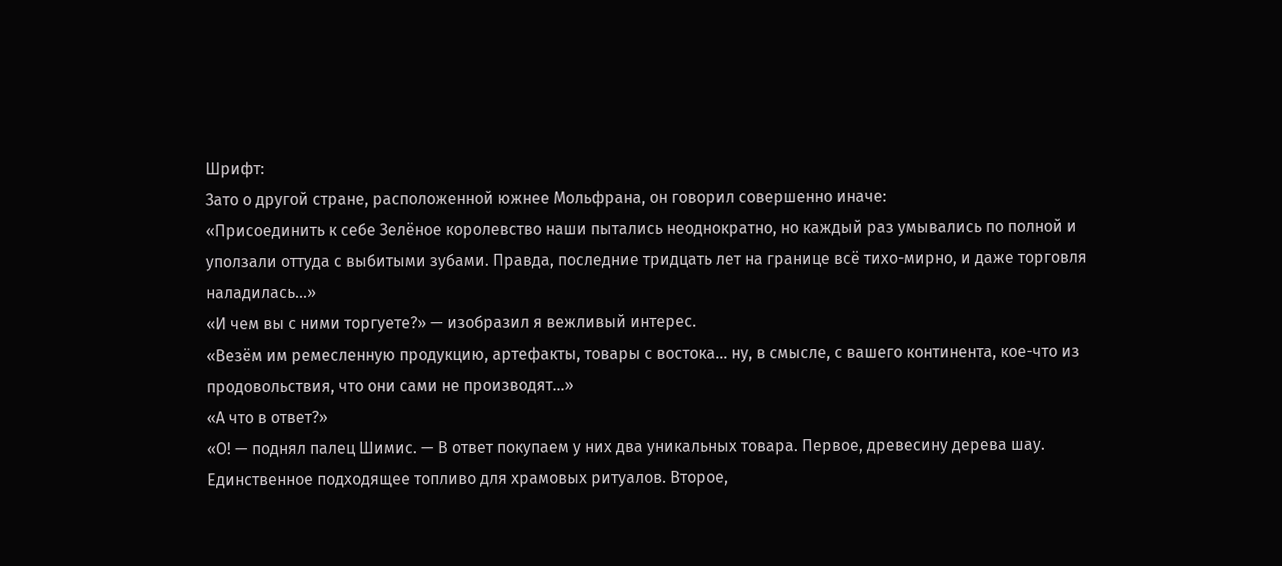Шрифт:
Зато о другой стране, расположенной южнее Мольфрана, он говорил совершенно иначе:
«Присоединить к себе Зелёное королевство наши пытались неоднократно, но каждый раз умывались по полной и уползали оттуда с выбитыми зубами. Правда, последние тридцать лет на границе всё тихо-мирно, и даже торговля наладилась…»
«И чем вы с ними торгуете?» — изобразил я вежливый интерес.
«Везём им ремесленную продукцию, артефакты, товары с востока… ну, в смысле, с вашего континента, кое-что из продовольствия, что они сами не производят…»
«А что в ответ?»
«О! — поднял палец Шимис. — В ответ покупаем у них два уникальных товара. Первое, древесину дерева шау. Единственное подходящее топливо для храмовых ритуалов. Второе,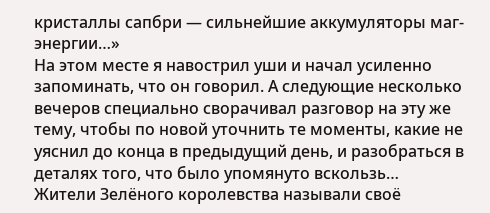кристаллы сапбри — сильнейшие аккумуляторы маг-энергии…»
На этом месте я навострил уши и начал усиленно запоминать, что он говорил. А следующие несколько вечеров специально сворачивал разговор на эту же тему, чтобы по новой уточнить те моменты, какие не уяснил до конца в предыдущий день, и разобраться в деталях того, что было упомянуто вскользь…
Жители Зелёного королевства называли своё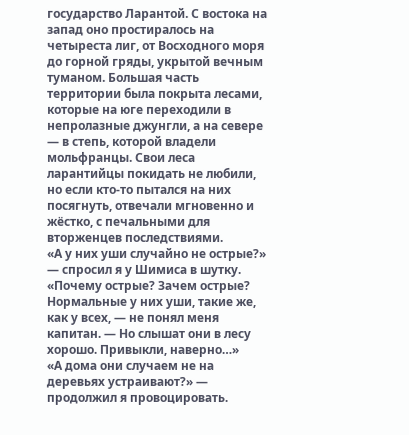государство Ларантой. С востока на запад оно простиралось на четыреста лиг, от Восходного моря до горной гряды, укрытой вечным туманом. Большая часть территории была покрыта лесами, которые на юге переходили в непролазные джунгли, а на севере — в степь, которой владели мольфранцы. Свои леса ларантийцы покидать не любили, но если кто-то пытался на них посягнуть, отвечали мгновенно и жёстко, с печальными для вторженцев последствиями.
«А у них уши случайно не острые?» — спросил я у Шимиса в шутку.
«Почему острые? Зачем острые? Нормальные у них уши, такие же, как у всех, — не понял меня капитан. — Но слышат они в лесу хорошо. Привыкли, наверно…»
«А дома они случаем не на деревьях устраивают?» — продолжил я провоцировать.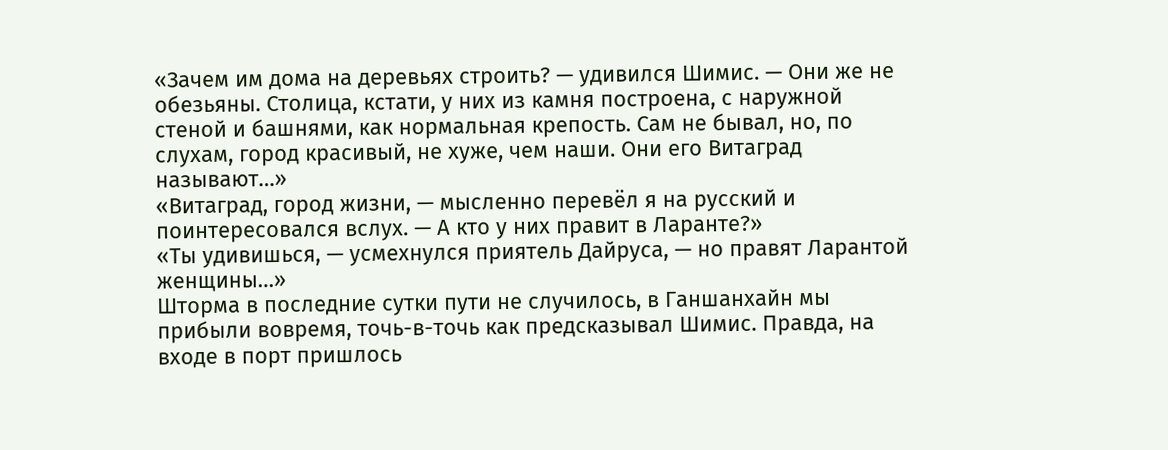«Зачем им дома на деревьях строить? — удивился Шимис. — Они же не обезьяны. Столица, кстати, у них из камня построена, с наружной стеной и башнями, как нормальная крепость. Сам не бывал, но, по слухам, город красивый, не хуже, чем наши. Они его Витаград называют…»
«Витаград, город жизни, — мысленно перевёл я на русский и поинтересовался вслух. — А кто у них правит в Ларанте?»
«Ты удивишься, — усмехнулся приятель Дайруса, — но правят Ларантой женщины…»
Шторма в последние сутки пути не случилось, в Ганшанхайн мы прибыли вовремя, точь-в-точь как предсказывал Шимис. Правда, на входе в порт пришлось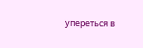упереться в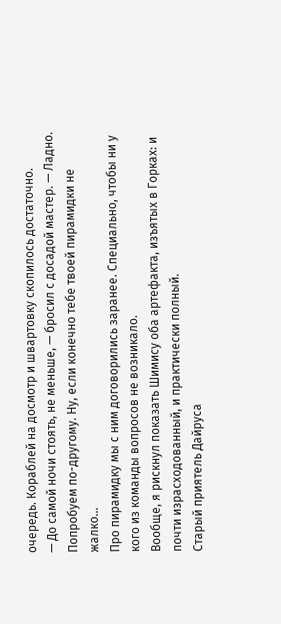очередь. Кораблей на досмотр и швартовку скопилось достаточно.
— До самой ночи стоять, не меньше, — бросил с досадой мастер. — Ладно. Попробуем по-другому. Ну, если конечно тебе твоей пирамидки не жалко…
Про пирамидку мы с ним договорились заранее. Специально, чтобы ни у кого из команды вопросов не возникало.
Вообще, я рискнул показать Шимису оба артефакта, изъятых в Горках: и почти израсходованный, и практически полный.
Старый приятель Дайруса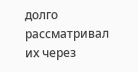долго рассматривал их через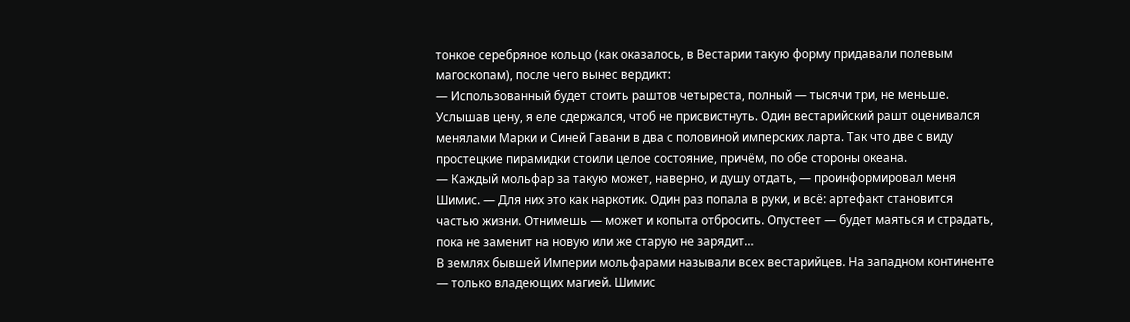тонкое серебряное кольцо (как оказалось, в Вестарии такую форму придавали полевым магоскопам), после чего вынес вердикт:
— Использованный будет стоить раштов четыреста, полный — тысячи три, не меньше.
Услышав цену, я еле сдержался, чтоб не присвистнуть. Один вестарийский рашт оценивался менялами Марки и Синей Гавани в два с половиной имперских ларта. Так что две с виду простецкие пирамидки стоили целое состояние, причём, по обе стороны океана.
— Каждый мольфар за такую может, наверно, и душу отдать, — проинформировал меня Шимис. — Для них это как наркотик. Один раз попала в руки, и всё: артефакт становится частью жизни. Отнимешь — может и копыта отбросить. Опустеет — будет маяться и страдать, пока не заменит на новую или же старую не зарядит…
В землях бывшей Империи мольфарами называли всех вестарийцев. На западном континенте — только владеющих магией. Шимис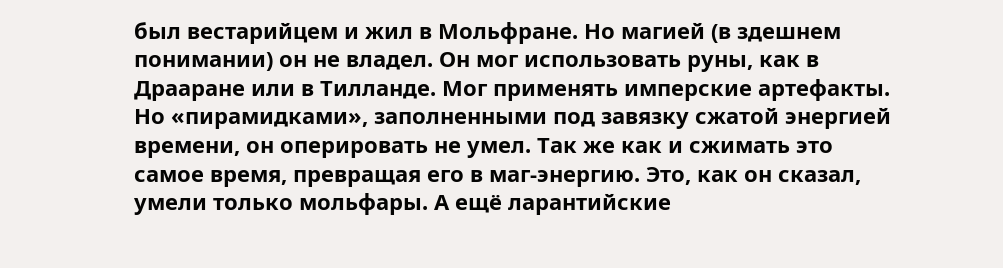был вестарийцем и жил в Мольфране. Но магией (в здешнем понимании) он не владел. Он мог использовать руны, как в Драаране или в Тилланде. Мог применять имперские артефакты. Но «пирамидками», заполненными под завязку сжатой энергией времени, он оперировать не умел. Так же как и сжимать это самое время, превращая его в маг-энергию. Это, как он сказал, умели только мольфары. А ещё ларантийские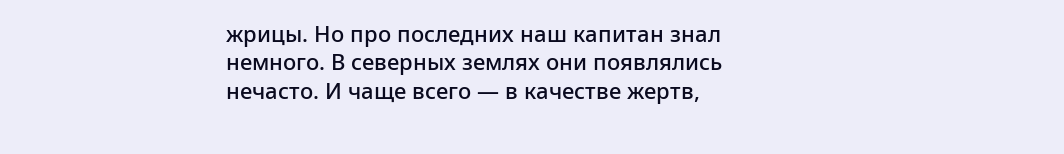жрицы. Но про последних наш капитан знал немного. В северных землях они появлялись нечасто. И чаще всего — в качестве жертв,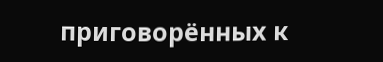приговорённых к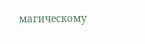магическому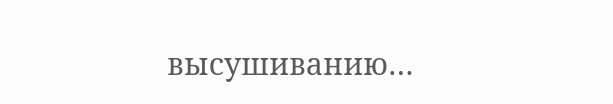высушиванию…